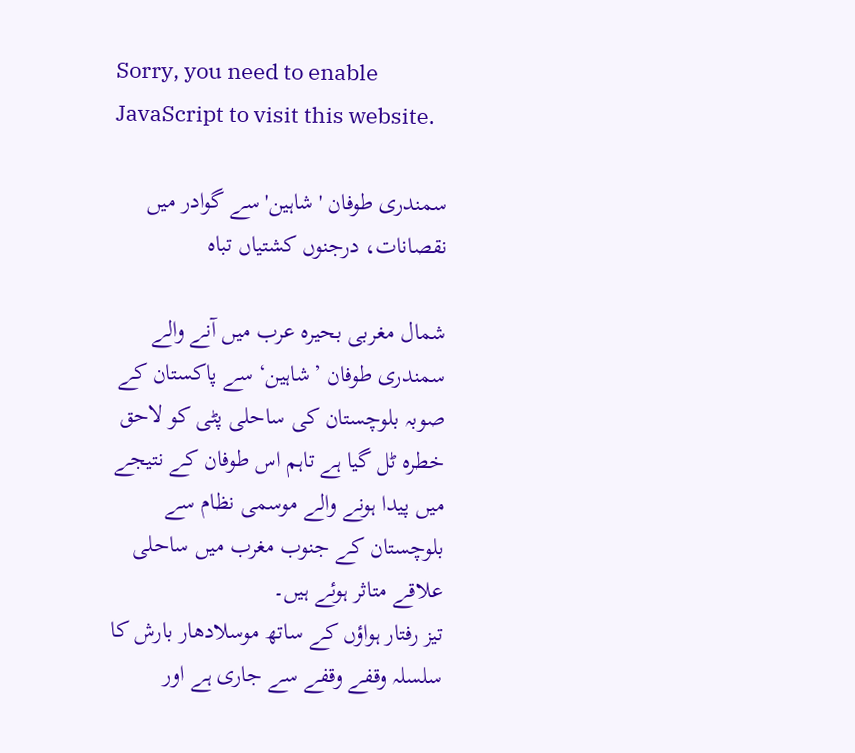Sorry, you need to enable JavaScript to visit this website.

سمندری طوفان 'شاہین'سے گوادر میں نقصانات، درجنوں کشتیاں تباہ

شمال مغربی بحیرہ عرب میں آنے والے سمندری طوفان ’شاہین‘ سے پاکستان کے صوبہ بلوچستان کی ساحلی پٹی کو لاحق خطرہ ٹل گیا ہے تاہم اس طوفان کے نتیجے میں پیدا ہونے والے موسمی نظام سے بلوچستان کے جنوب مغرب میں ساحلی علاقے متاثر ہوئے ہیں۔
تیز رفتار ہواؤں کے ساتھ موسلادھار بارش کا سلسلہ وقفے وقفے سے جاری ہے اور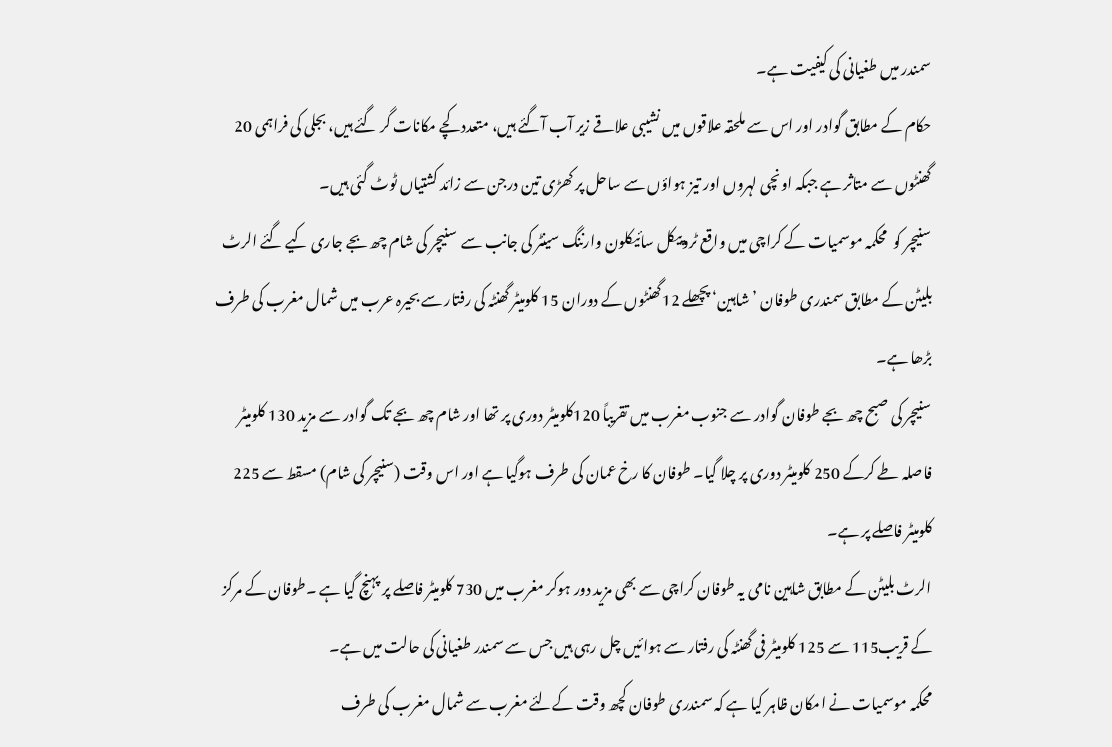سمندر میں طغیانی کی کیفیت ہے۔
حکام کے مطابق گوادر اور اس سے ملحقہ علاقوں میں نشیبی علاقے زیر آب آگئے ہیں، متعدد کچے مکانات گر گئے ہیں، بجلی کی فراہمی 20 گھنٹوں سے متاثر ہے جبکہ اونچی لہروں اور تیز ہواؤں سے ساحل پر کھڑی تین درجن سے زائد کشتیاں ٹوٹ گئی ہیں۔
سنیچر کو  محکمہ موسمیات کے کراچی میں واقع ٹروپیکل سائیکلون وارننگ سینٹر کی جانب سے  سنیچر کی شام چھ بجے جاری کیے گئے الرٹ بلیٹن کے مطابق سمندری طوفان ’شاہین‘ پچھلے 12گھنٹوں کے دوران 15 کلومیٹر گھنٹہ کی رفتار سے بحیرہ عرب میں شمال مغرب کی طرف بڑھا ہے۔
سنیچر کی صبح چھ بجے طوفان گوادر سے جنوب مغرب میں تقریباً 120کلومیٹر دوری پر تھا اور شام چھ بجے تک گوادر سے مزید 130 کلومیٹر فاصلہ طے کرکے 250 کلومیٹر دوری پر چلا گیا۔ طوفان کا رخ عمان کی طرف ہوگیا ہے اور اس وقت (سنیچر کی شام) مسقط سے 225 کلومیٹر فاصلے پر ہے۔
الرٹ بلیٹن کے مطابق شاہین نامی یہ طوفان کراچی سے بھی مزید دور ہوکر مغرب میں 730 کلومیٹر فاصلے پر پہنچ گیا ہے ۔طوفان کے مرکز کے قریب115 سے 125 کلومیٹر فی گھنٹہ کی رفتار سے ہوائیں چل رہی ہیں جس سے سمندر طغیانی کی حالت میں ہے۔
محکمہ موسمیات نے امکان ظاہر کیا ہے کہ سمندری طوفان کچھ وقت کےلئے مغرب سے شمال مغرب کی طرف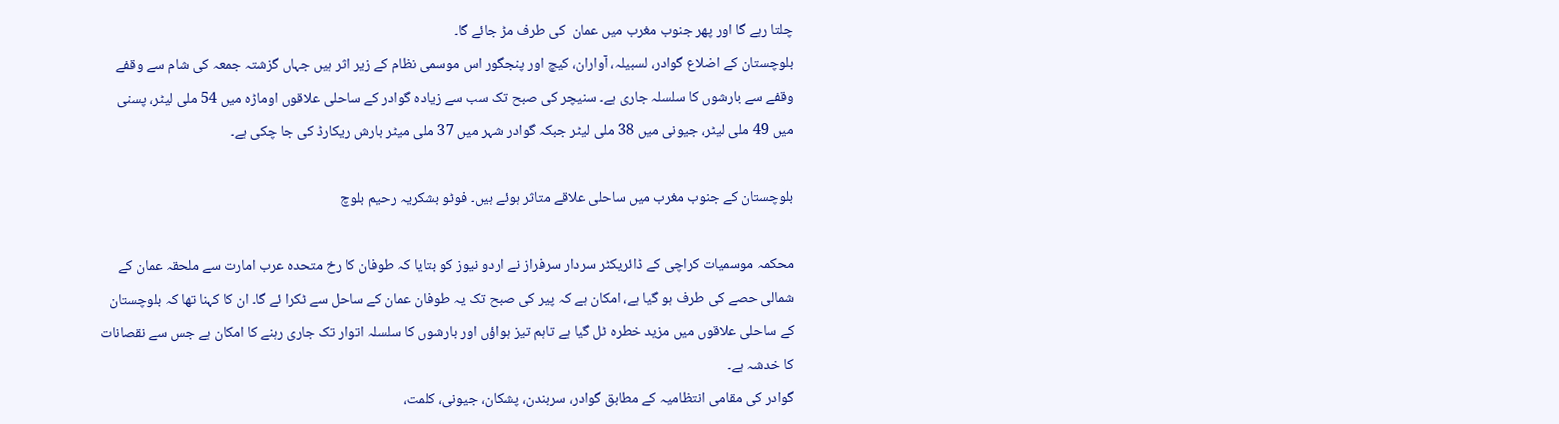چلتا رہے گا اور پھر جنوب مغرب میں عمان  کی طرف مڑ جائے گا۔
بلوچستان کے اضلاع گوادر، لسبیلہ، آواران، کیچ اور پنجگور اس موسمی نظام کے زیر اثر ہیں جہاں گزشتہ جمعہ کی شام سے وقفے وقفے سے بارشوں کا سلسلہ جاری ہے۔ سنیچر کی صبح تک سب سے زیادہ گوادر کے ساحلی علاقوں اوماڑہ میں 54 ملی لیٹر، پسنی میں 49 ملی لیٹر، جیونی میں 38 ملی لیٹر جبکہ گوادر شہر میں 37 ملی میٹر بارش ریکارڈ کی جا چکی ہے۔

بلوچستان کے جنوب مغرب میں ساحلی علاقے متاثر ہوئے ہیں۔ فوٹو بشکریہ رحیم بلوچ

محکمہ موسمیات کراچی کے ڈائریکٹر سردار سرفراز نے اردو نیوز کو بتایا کہ طوفان کا رخ متحدہ عرب امارت سے ملحقہ عمان کے شمالی حصے کی طرف ہو گیا ہے، امکان ہے کہ پیر کی صبح تک یہ طوفان عمان کے ساحل سے ٹکرا ئے گا۔ ان کا کہنا تھا کہ بلوچستان کے ساحلی علاقوں میں مزید خطرہ ٹل گیا ہے تاہم تیز ہواؤں اور بارشوں کا سلسلہ اتوار تک جاری رہنے کا امکان ہے جس سے نقصانات کا خدشہ ہے۔
گوادر کی مقامی انتظامیہ کے مطابق گوادر، سربندن، پشکان، جیونی، کلمت،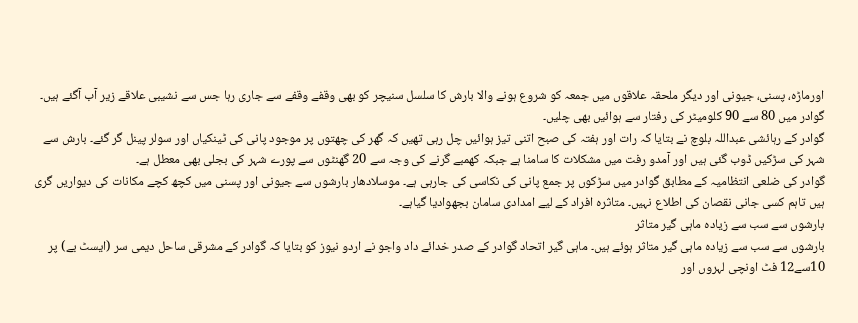اورماڑہ، پسنی، جیونی اور دیگر ملحقہ علاقوں میں جمعہ کو شروع ہونے والا بارش کا سلسل سنیچر کو بھی وقفے وقفے سے جاری رہا جس سے نشیبی علاقے زیر آب آگئے ہیں۔ گوادر میں 80 سے 90 کلومیٹر کی رفتار سے ہوائیں بھی چلیں۔
گوادر کے رہائشی عبداللہ بلوچ نے بتایا کہ رات اور ہفتہ کی صبح اتنی تیز ہوائیں چل رہی تھیں کہ گھر کی چھتوں پر موجود پانی کی ٹینکیاں اور سولر پینل گر گئے۔ بارش سے شہر کی سڑکیں ڈوب گئی ہیں اور آمدو رفت میں مشکلات کا سامنا ہے جبکہ کھمبے گرنے کی وجہ سے 20 گھنٹوں سے پورے شہر کی بجلی بھی معطل ہے۔
گوادر کی ضلعی انتظامیہ کے مطابق گوادر میں سڑکوں پر جمع پانی کی نکاسی کی جارہی ہے۔ موسلادھار بارشوں سے جیونی اور پسنی میں کچھ کچے مکانات کی دیواریں گری ہیں تاہم کسی جانی نقصان کی اطلاع نہیں۔ متاثرہ افراد کے لیے امدادی سامان بجھوادیا گیاہے۔
بارشوں سے سب سے زیادہ ماہی گیر متاثر
بارشوں سے سب سے زیادہ ماہی گیر متاثر ہوئے ہیں۔ ماہی گیر اتحاد گوادر کے صدر خدائے داد واجو نے اردو نیوز کو بتایا کہ گوادر کے مشرقی ساحل دیمی سر (ایسٹ بے) پر 10سے12 فٹ اونچی لہروں اور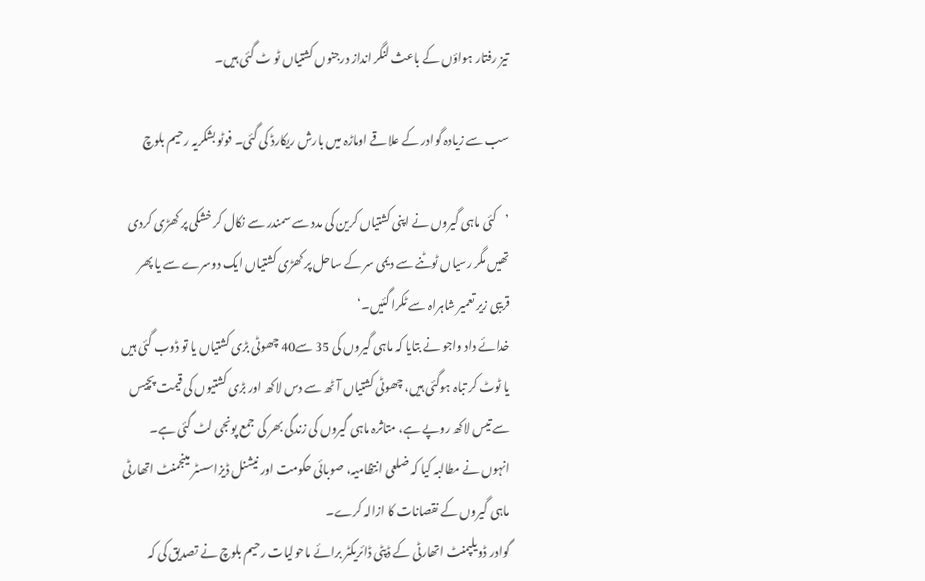تیز رفتار ہواؤں کے باعث لنگر انداز درجنوں کشتیاں ٹو ٹ گئی ہیں۔

سب سے زیادہ گوادر کے علاقے اوماڑہ میں بارش ریکارڈ کی گئی۔ فوٹو بشکریہ رحیم بلوچ

’کئی ماہی گیروں نے اپنی کشتیاں کرین کی مدد سے سمندر سے نکال کر خشکی پر کھڑی کردی تھیں مگر رسیاں ٹوٹنے سے دیمی سر کے ساحل پر کھڑی کشتیاں ایک دوسرے سے یا پھر قریبی زیر تعمیر شاہراہ سے ٹکرا گئیں۔‘
خدائے داد واجو نے بتایا کہ ماہی گیروں کی 35 سے40 چھوٹی بڑی کشتیاں یا تو ڈوب گئی ہیں یا ٹوٹ کر تباہ ہوگئی ہیں، چھوٹی کشتیاں آٹھ سے دس لاکھ اور بڑی کشتیوں کی قیمت پچیس سے تیس لاکھ روپے ہے، متاثرہ ماہی گیروں کی زندگی بھر کی جمع پونجی لٹ گئی ہے۔
انہوں نے مطالبہ کیا کہ ضلعی انتظامیہ، صوبائی حکومت اور نیشنل ڈیزاسسٹر مینجمنٹ اتھارٹی ماہی گیروں کے نقصانات کا ازالہ کرے۔
گوادر ڈویلپمنٹ اتھارٹی کے ڈپٹی ڈائریکٹر برائے ماحولیات رحیم بلوچ نے تصدیق کی کہ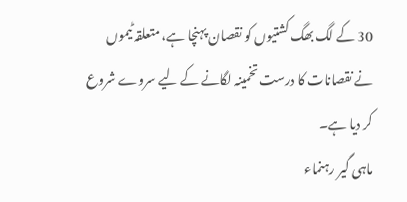30 کے لگ بھگ کشتیوں کو نقصان پہنچا ہے، متعلقہ ٹیموں نے نقصانات کا درست تخمینہ لگانے کے لیے سروے شروع کر دیا ہے۔
ماہی گیر رہنماء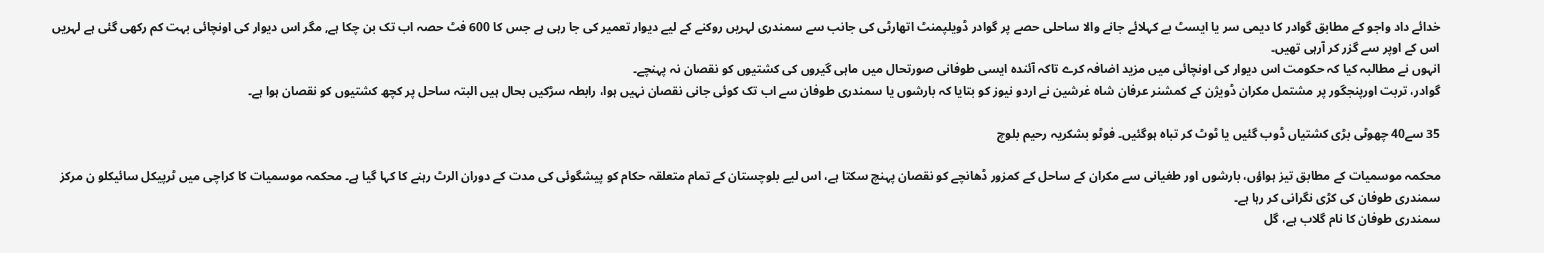خدائے داد واجو کے مطابق گوادر کا دیمی سر یا ایسٹ بے کہلائے جانے والا ساحلی حصے پر گوادر ڈویلپمنٹ اتھارٹی کی جانب سے سمندری لہریں روکنے کے لیے دیوار تعمیر کی جا رہی ہے جس کا 600 فٹ حصہ اب تک بن چکا ہے, مگر اس دیوار کی اونچائی بہت کم رکھی گئی ہے لہریں اس کے اوپر سے گزر کر آرہی تھیں۔
انہوں نے مطالبہ کیا کہ حکومت اس دیوار کی اونچائی میں مزید اضافہ کرے تاکہ آئندہ ایسی طوفانی صورتحال میں ماہی گیروں کی کشتیوں کو نقصان نہ پہنچے۔
گوادر، تربت اورپنجگور پر مشتمل مکران ڈویژن کے کمشنر عرفان شاہ غرشین نے اردو نیوز کو بتایا کہ بارشوں یا سمندری طوفان سے اب تک کوئی جانی نقصان نہیں ہوا، رابطہ سڑکیں بحال ہیں البتہ ساحل پر کچھ کشتیوں کو نقصان ہوا ہے۔

35 سے40 چھوٹی بڑی کشتیاں ڈوب گئیں یا ٹوٹ کر تباہ ہوگئیں۔ فوٹو بشکریہ رحیم بلوچ

محکمہ موسمیات کے مطابق تیز ہواؤں، بارشوں اور طغیانی سے مکران کے ساحل کے کمزور ڈھانچے کو نقصان پہنچ سکتا ہے، اس لیے بلوچستان کے تمام متعلقہ حکام کو پیشگوئی کی مدت کے دوران الرٹ رہنے کا کہا گیا ہے۔ محکمہ موسمیات کا کراچی میں ٹرپیکل سائیکلو ن مرکز سمندری طوفان کی کڑی نگرانی کر رہا ہے۔
سمندری طوفان کا نام گلاب ہے، گل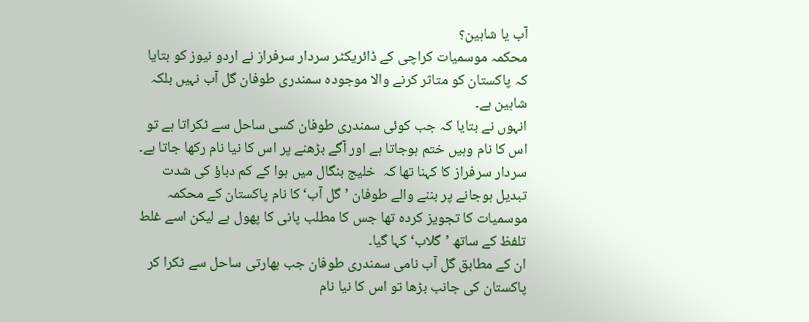آب یا شاہین؟
محکمہ موسمیات کراچی کے ڈائریکٹر سردار سرفراز نے اردو نیوز کو بتایا کہ پاکستان کو متاثر کرنے والا موجودہ سمندری طوفان گل آب نہیں بلکہ شاہین ہے۔
انہوں نے بتایا کہ جب کوئی سمندری طوفان کسی ساحل سے ٹکراتا ہے تو اس کا نام وہیں ختم ہوجاتا ہے اور آگے بڑھنے پر اس کا نیا نام رکھا جاتا ہے۔
سردار سرفراز کا کہنا تھا کہ  خلیج بنگال میں ہوا کے کم دباؤ کی شدت تبدیل ہوجانے پر بننے والے طوفان ’گل آب‘ کا نام پاکستان کے محکمہ موسمیات کا تجویز کردہ تھا جس کا مطلب پانی کا پھول ہے لیکن اسے غلط تلفظ کے ساتھ ’گلاب‘ کہا گیا۔
ان کے مطابق گل آب نامی سمندری طوفان جب بھارتی ساحل سے ٹکرا کر پاکستان کی جانب بڑھا تو اس کا نیا نام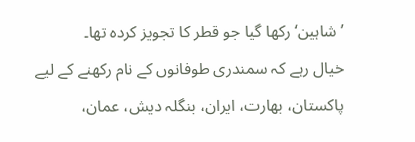’شاہین‘ رکھا گیا جو قطر کا تجویز کردہ تھا۔
خیال رہے کہ سمندری طوفانوں کے نام رکھنے کے لیے پاکستان، بھارت، ایران، بنگلہ دیش، عمان،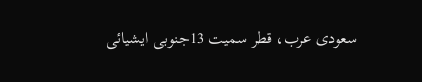سعودی عرب، قطر سمیت 13جنوبی ایشیائی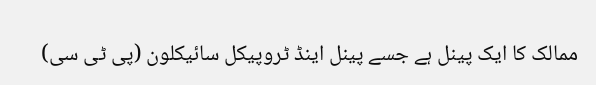ممالک کا ایک پینل ہے جسے پینل اینڈ ٹروپیکل سائیکلون (پی ٹی سی)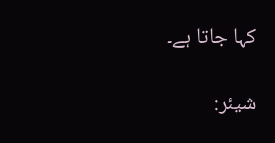کہا جاتا ہے۔

شیئر: